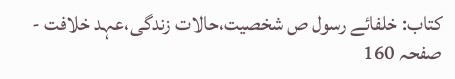کتاب: خلفائے رسول ص شخصیت،حالات زندگی،عہد خلافت - صفحہ 160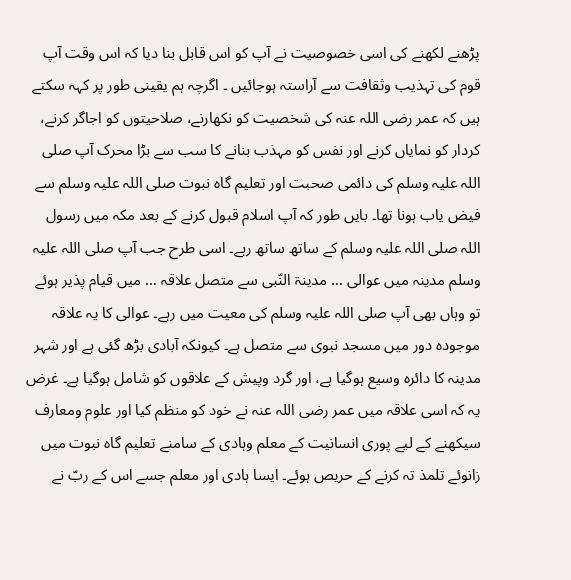پڑھنے لکھنے کی اسی خصوصیت نے آپ کو اس قابل بنا دیا کہ اس وقت آپ قوم کی تہذیب وثقافت سے آراستہ ہوجائیں ۔ اگرچہ ہم یقینی طور پر کہہ سکتے ہیں کہ عمر رضی اللہ عنہ کی شخصیت کو نکھارنے، صلاحیتوں کو اجاگر کرنے، کردار کو نمایاں کرنے اور نفس کو مہذب بنانے کا سب سے بڑا محرک آپ صلی اللہ علیہ وسلم کی دائمی صحبت اور تعلیم گاہ نبوت صلی اللہ علیہ وسلم سے فیض یاب ہونا تھا۔ بایں طور کہ آپ اسلام قبول کرنے کے بعد مکہ میں رسول اللہ صلی اللہ علیہ وسلم کے ساتھ ساتھ رہے۔ اسی طرح جب آپ صلی اللہ علیہ وسلم مدینہ میں عوالی … مدینۃ النّبی سے متصل علاقہ … میں قیام پذیر ہوئے تو وہاں بھی آپ صلی اللہ علیہ وسلم کی معیت میں رہے۔ عوالی کا یہ علاقہ موجودہ دور میں مسجد نبوی سے متصل ہے۔ کیونکہ آبادی بڑھ گئی ہے اور شہر مدینہ کا دائرہ وسیع ہوگیا ہے، اور گرد وپیش کے علاقوں کو شامل ہوگیا ہے۔ غرض یہ کہ اسی علاقہ میں عمر رضی اللہ عنہ نے خود کو منظم کیا اور علوم ومعارف سیکھنے کے لیے پوری انسانیت کے معلم وہادی کے سامنے تعلیم گاہ نبوت میں زانوئے تلمذ تہ کرنے کے حریص ہوئے۔ ایسا ہادی اور معلم جسے اس کے ربّ نے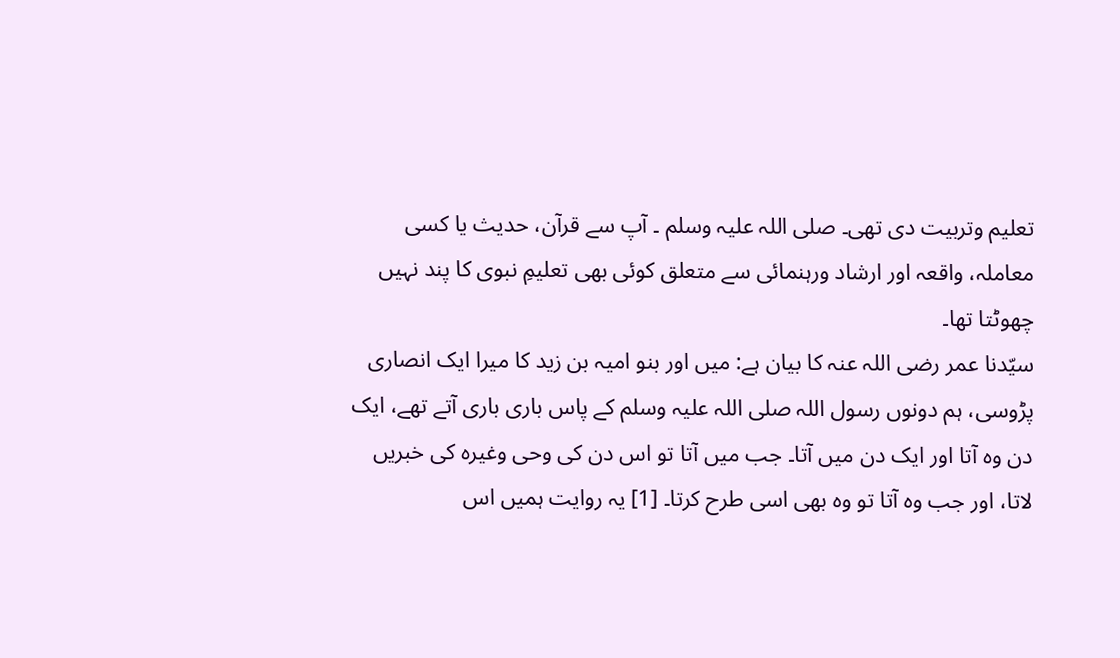تعلیم وتربیت دی تھی۔ صلی اللہ علیہ وسلم ۔ آپ سے قرآن، حدیث یا کسی معاملہ، واقعہ اور ارشاد ورہنمائی سے متعلق کوئی بھی تعلیمِ نبوی کا پند نہیں چھوٹتا تھا۔
سیّدنا عمر رضی اللہ عنہ کا بیان ہے: میں اور بنو امیہ بن زید کا میرا ایک انصاری پڑوسی، ہم دونوں رسول اللہ صلی اللہ علیہ وسلم کے پاس باری باری آتے تھے، ایک دن وہ آتا اور ایک دن میں آتا۔ جب میں آتا تو اس دن کی وحی وغیرہ کی خبریں لاتا، اور جب وہ آتا تو وہ بھی اسی طرح کرتا۔ [1] یہ روایت ہمیں اس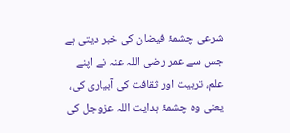شرعی چشمۂ فیضان کی خبر دیتی ہے جس سے عمر رضی اللہ عنہ نے اپنے علم، تربیت اور ثقافت کی آبیاری کی، یعنی وہ چشمۂ ہدایت اللہ عزوجل کی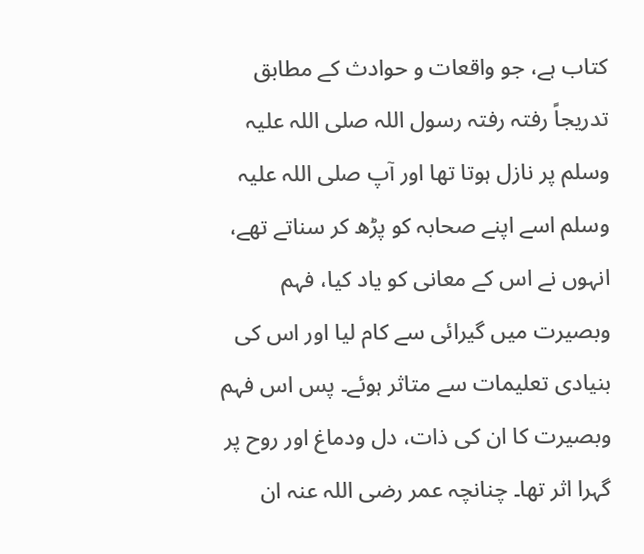کتاب ہے، جو واقعات و حوادث کے مطابق تدریجاً رفتہ رفتہ رسول اللہ صلی اللہ علیہ وسلم پر نازل ہوتا تھا اور آپ صلی اللہ علیہ وسلم اسے اپنے صحابہ کو پڑھ کر سناتے تھے، انہوں نے اس کے معانی کو یاد کیا، فہم وبصیرت میں گیرائی سے کام لیا اور اس کی بنیادی تعلیمات سے متاثر ہوئے۔ پس اس فہم وبصیرت کا ان کی ذات، دل ودماغ اور روح پر گہرا اثر تھا۔ چنانچہ عمر رضی اللہ عنہ ان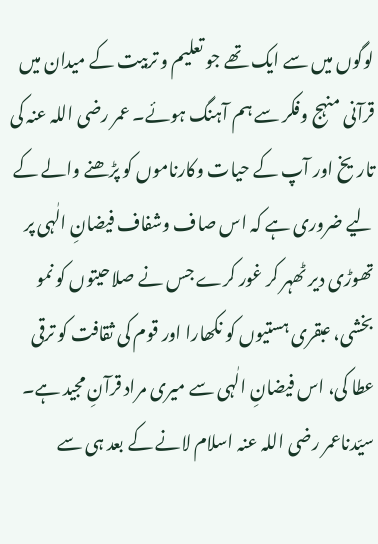لوگوں میں سے ایک تھے جو تعلیم و تربیت کے میدان میں قرآنی منہج وفکر سے ہم آہنگ ہوئے۔ عمر رضی اللہ عنہ کی تاریخ اور آپ کے حیات وکارناموں کو پڑھنے والے کے لیے ضروری ہے کہ اس صاف وشفاف فیضانِ الٰہی پر تھوڑی دیر ٹھہر کر غور کرے جس نے صلاحیتوں کو نمو بخشی، عبقری ہستیوں کو نکھارا اور قوم کی ثقافت کو ترقی عطا کی، اس فیضانِ الٰہی سے میری مراد قرآنِ مجید ہے۔
سیّدناعمر رضی اللہ عنہ اسلام لانے کے بعد ہی سے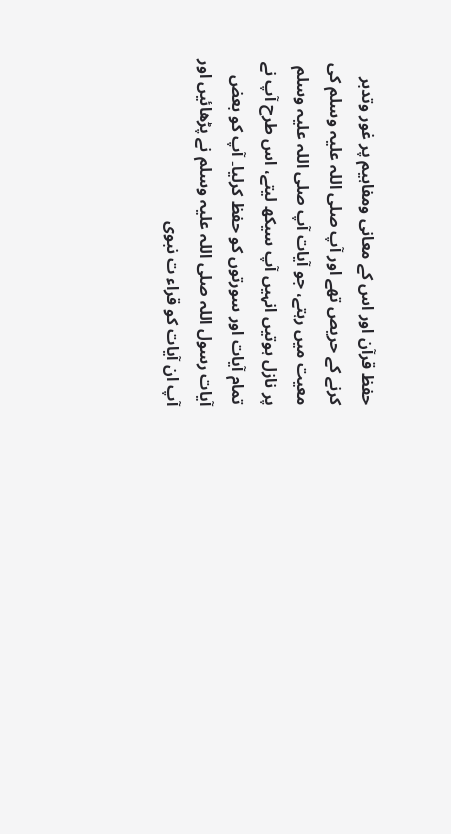حفظ قرآن اور اس کے معانی ومفاہیم پر غور وتدبر کرنے کے حریص تھے اور آپ صلی اللہ علیہ وسلم کی معیت میں رہتے، جو آیات آپ صلی اللہ علیہ وسلم پر نازل ہوتیں انہیں آپ سیکھ لیتے، اس طرح آپ نے تمام آیات اور سورتوں کو حفظ کرلیا۔ آپ کو بعض آیات رسول اللہ صلی اللہ علیہ وسلم نے پڑھائیں اور آپ ان آیات کو قراء ت نبوی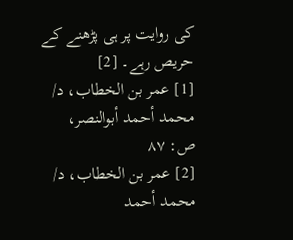کی روایت پر ہی پڑھنے کے حریص رہے۔ [2]
[1] عمر بن الخطاب، د/ محمد أحمد أبوالنصر، ص: ۸۷
[2] عمر بن الخطاب، د/ محمد أحمد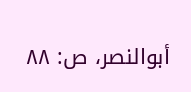أبوالنصر، ص: ۸۸